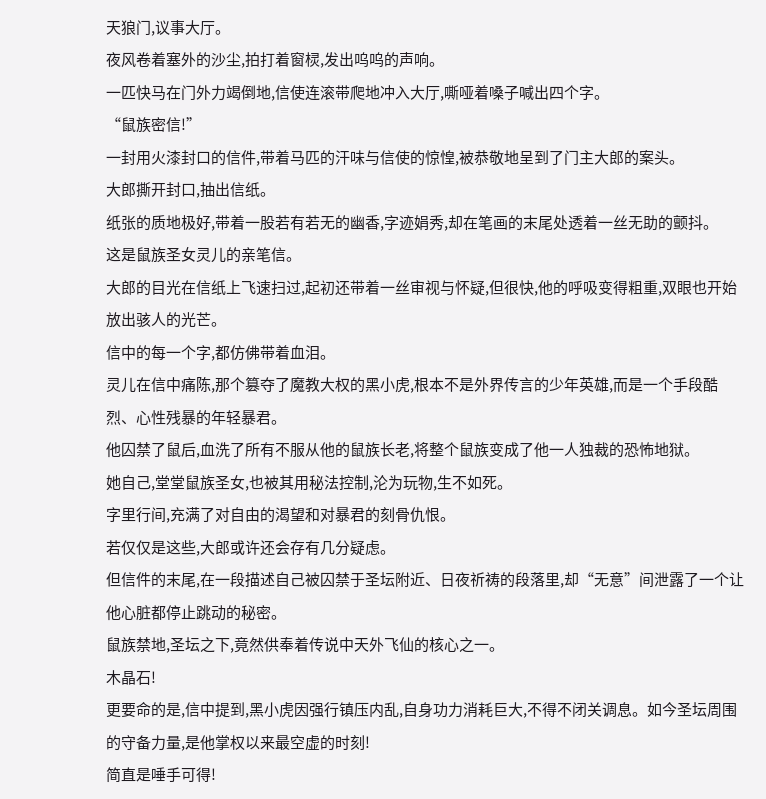天狼门,议事大厅。
夜风卷着塞外的沙尘,拍打着窗棂,发出呜呜的声响。
一匹快马在门外力竭倒地,信使连滚带爬地冲入大厅,嘶哑着嗓子喊出四个字。
“鼠族密信!”
一封用火漆封口的信件,带着马匹的汗味与信使的惊惶,被恭敬地呈到了门主大郎的案头。
大郎撕开封口,抽出信纸。
纸张的质地极好,带着一股若有若无的幽香,字迹娟秀,却在笔画的末尾处透着一丝无助的颤抖。
这是鼠族圣女灵儿的亲笔信。
大郎的目光在信纸上飞速扫过,起初还带着一丝审视与怀疑,但很快,他的呼吸变得粗重,双眼也开始放出骇人的光芒。
信中的每一个字,都仿佛带着血泪。
灵儿在信中痛陈,那个篡夺了魔教大权的黑小虎,根本不是外界传言的少年英雄,而是一个手段酷烈、心性残暴的年轻暴君。
他囚禁了鼠后,血洗了所有不服从他的鼠族长老,将整个鼠族变成了他一人独裁的恐怖地狱。
她自己,堂堂鼠族圣女,也被其用秘法控制,沦为玩物,生不如死。
字里行间,充满了对自由的渴望和对暴君的刻骨仇恨。
若仅仅是这些,大郎或许还会存有几分疑虑。
但信件的末尾,在一段描述自己被囚禁于圣坛附近、日夜祈祷的段落里,却“无意”间泄露了一个让他心脏都停止跳动的秘密。
鼠族禁地,圣坛之下,竟然供奉着传说中天外飞仙的核心之一。
木晶石!
更要命的是,信中提到,黑小虎因强行镇压内乱,自身功力消耗巨大,不得不闭关调息。如今圣坛周围的守备力量,是他掌权以来最空虚的时刻!
简直是唾手可得!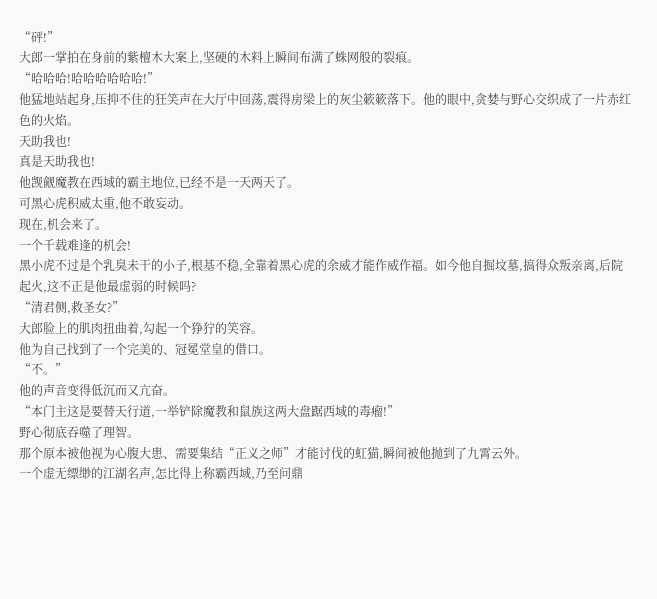“砰!”
大郎一掌拍在身前的紫檀木大案上,坚硬的木料上瞬间布满了蛛网般的裂痕。
“哈哈哈!哈哈哈哈哈哈!”
他猛地站起身,压抑不住的狂笑声在大厅中回荡,震得房梁上的灰尘簌簌落下。他的眼中,贪婪与野心交织成了一片赤红色的火焰。
天助我也!
真是天助我也!
他觊觎魔教在西域的霸主地位,已经不是一天两天了。
可黑心虎积威太重,他不敢妄动。
现在,机会来了。
一个千载难逢的机会!
黑小虎不过是个乳臭未干的小子,根基不稳,全靠着黑心虎的余威才能作威作福。如今他自掘坟墓,搞得众叛亲离,后院起火,这不正是他最虚弱的时候吗?
“清君侧,救圣女?”
大郎脸上的肌肉扭曲着,勾起一个狰狞的笑容。
他为自己找到了一个完美的、冠冕堂皇的借口。
“不。”
他的声音变得低沉而又亢奋。
“本门主这是要替天行道,一举铲除魔教和鼠族这两大盘踞西域的毒瘤!”
野心彻底吞噬了理智。
那个原本被他视为心腹大患、需要集结“正义之师”才能讨伐的虹猫,瞬间被他抛到了九霄云外。
一个虚无缥缈的江湖名声,怎比得上称霸西域,乃至问鼎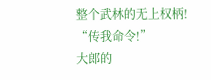整个武林的无上权柄!
“传我命令!”
大郎的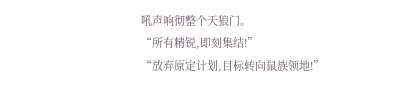吼声响彻整个天狼门。
“所有精锐,即刻集结!”
“放弃原定计划,目标转向鼠族领地!”